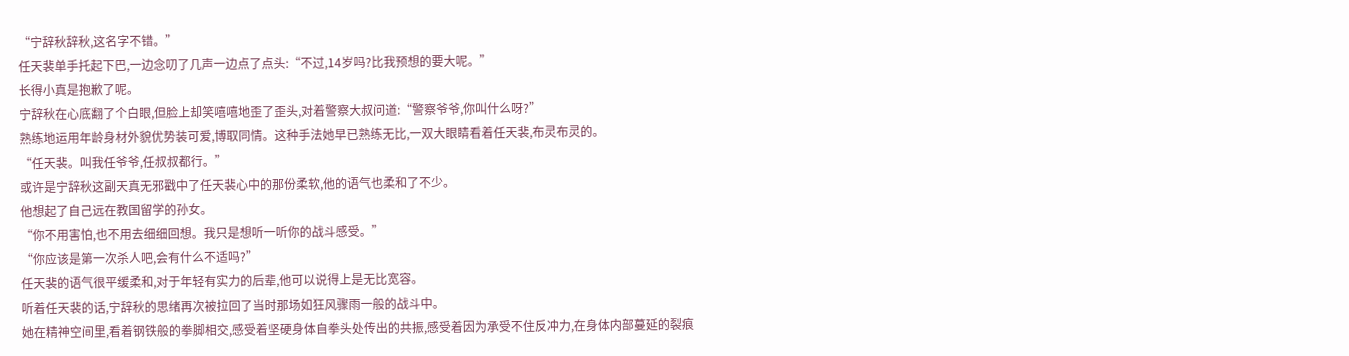“宁辞秋辞秋,这名字不错。”
任天裴单手托起下巴,一边念叨了几声一边点了点头:“不过,14岁吗?比我预想的要大呢。”
长得小真是抱歉了呢。
宁辞秋在心底翻了个白眼,但脸上却笑嘻嘻地歪了歪头,对着警察大叔问道:“警察爷爷,你叫什么呀?”
熟练地运用年龄身材外貌优势装可爱,博取同情。这种手法她早已熟练无比,一双大眼睛看着任天裴,布灵布灵的。
“任天裴。叫我任爷爷,任叔叔都行。”
或许是宁辞秋这副天真无邪戳中了任天裴心中的那份柔软,他的语气也柔和了不少。
他想起了自己远在教国留学的孙女。
“你不用害怕,也不用去细细回想。我只是想听一听你的战斗感受。”
“你应该是第一次杀人吧,会有什么不适吗?”
任天裴的语气很平缓柔和,对于年轻有实力的后辈,他可以说得上是无比宽容。
听着任天裴的话,宁辞秋的思绪再次被拉回了当时那场如狂风骤雨一般的战斗中。
她在精神空间里,看着钢铁般的拳脚相交,感受着坚硬身体自拳头处传出的共振,感受着因为承受不住反冲力,在身体内部蔓延的裂痕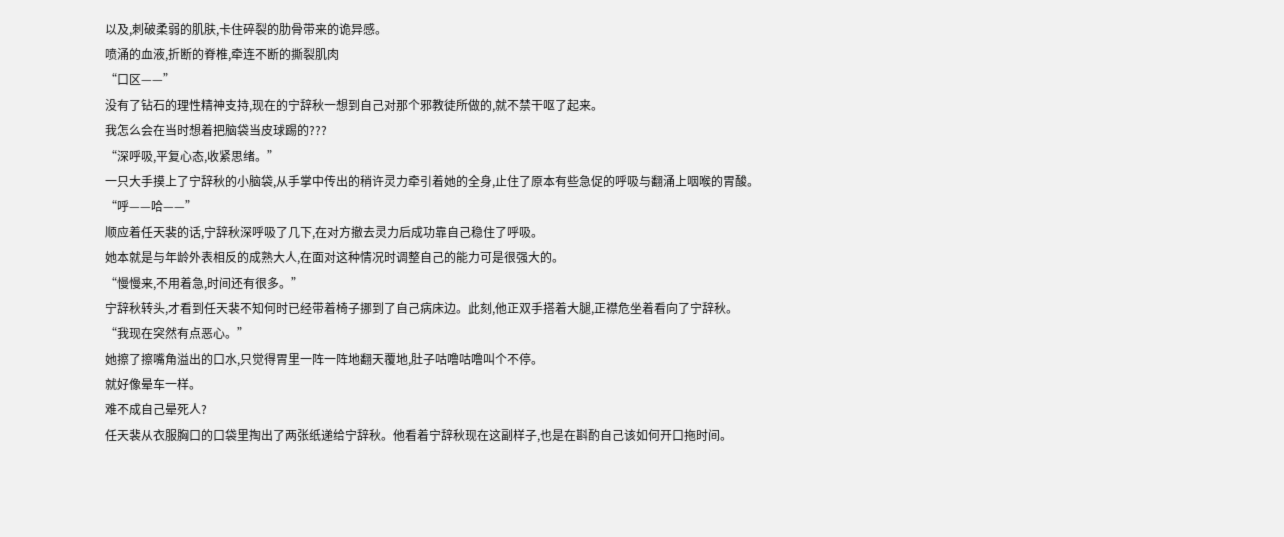以及,刺破柔弱的肌肤,卡住碎裂的肋骨带来的诡异感。
喷涌的血液,折断的脊椎,牵连不断的撕裂肌肉
“口区——”
没有了钻石的理性精神支持,现在的宁辞秋一想到自己对那个邪教徒所做的,就不禁干呕了起来。
我怎么会在当时想着把脑袋当皮球踢的???
“深呼吸,平复心态,收紧思绪。”
一只大手摸上了宁辞秋的小脑袋,从手掌中传出的稍许灵力牵引着她的全身,止住了原本有些急促的呼吸与翻涌上咽喉的胃酸。
“呼——哈——”
顺应着任天裴的话,宁辞秋深呼吸了几下,在对方撤去灵力后成功靠自己稳住了呼吸。
她本就是与年龄外表相反的成熟大人,在面对这种情况时调整自己的能力可是很强大的。
“慢慢来,不用着急,时间还有很多。”
宁辞秋转头,才看到任天裴不知何时已经带着椅子挪到了自己病床边。此刻,他正双手搭着大腿,正襟危坐着看向了宁辞秋。
“我现在突然有点恶心。”
她擦了擦嘴角溢出的口水,只觉得胃里一阵一阵地翻天覆地,肚子咕噜咕噜叫个不停。
就好像晕车一样。
难不成自己晕死人?
任天裴从衣服胸口的口袋里掏出了两张纸递给宁辞秋。他看着宁辞秋现在这副样子,也是在斟酌自己该如何开口拖时间。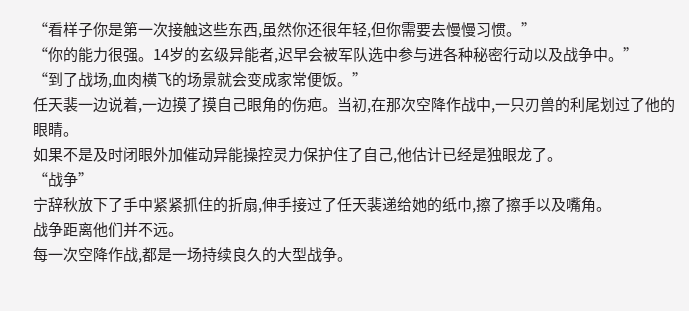“看样子你是第一次接触这些东西,虽然你还很年轻,但你需要去慢慢习惯。”
“你的能力很强。14岁的玄级异能者,迟早会被军队选中参与进各种秘密行动以及战争中。”
“到了战场,血肉横飞的场景就会变成家常便饭。”
任天裴一边说着,一边摸了摸自己眼角的伤疤。当初,在那次空降作战中,一只刃兽的利尾划过了他的眼睛。
如果不是及时闭眼外加催动异能操控灵力保护住了自己,他估计已经是独眼龙了。
“战争”
宁辞秋放下了手中紧紧抓住的折扇,伸手接过了任天裴递给她的纸巾,擦了擦手以及嘴角。
战争距离他们并不远。
每一次空降作战,都是一场持续良久的大型战争。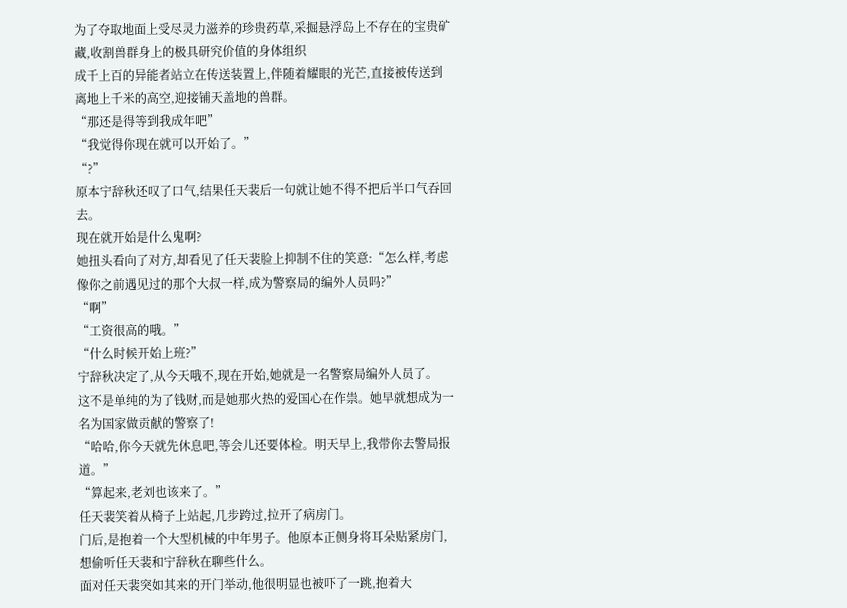为了夺取地面上受尽灵力滋养的珍贵药草,采掘悬浮岛上不存在的宝贵矿藏,收割兽群身上的极具研究价值的身体组织
成千上百的异能者站立在传送装置上,伴随着耀眼的光芒,直接被传送到离地上千米的高空,迎接铺天盖地的兽群。
“那还是得等到我成年吧”
“我觉得你现在就可以开始了。”
“?”
原本宁辞秋还叹了口气,结果任天裴后一句就让她不得不把后半口气吞回去。
现在就开始是什么鬼啊?
她扭头看向了对方,却看见了任天裴脸上抑制不住的笑意:“怎么样,考虑像你之前遇见过的那个大叔一样,成为警察局的编外人员吗?”
“啊”
“工资很高的哦。”
“什么时候开始上班?”
宁辞秋决定了,从今天哦不,现在开始,她就是一名警察局编外人员了。
这不是单纯的为了钱财,而是她那火热的爱国心在作祟。她早就想成为一名为国家做贡献的警察了!
“哈哈,你今天就先休息吧,等会儿还要体检。明天早上,我带你去警局报道。”
“算起来,老刘也该来了。”
任天裴笑着从椅子上站起,几步跨过,拉开了病房门。
门后,是抱着一个大型机械的中年男子。他原本正侧身将耳朵贴紧房门,想偷听任天裴和宁辞秋在聊些什么。
面对任天裴突如其来的开门举动,他很明显也被吓了一跳,抱着大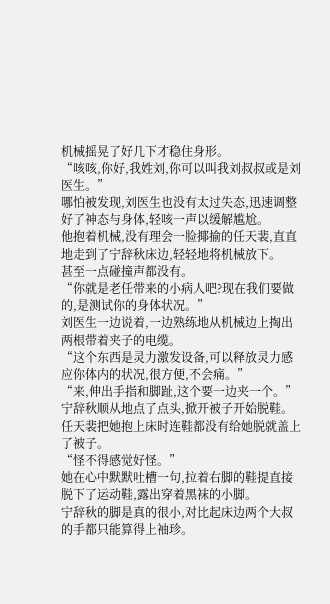机械摇晃了好几下才稳住身形。
“咳咳,你好,我姓刘,你可以叫我刘叔叔或是刘医生。”
哪怕被发现,刘医生也没有太过失态,迅速调整好了神态与身体,轻咳一声以缓解尴尬。
他抱着机械,没有理会一脸揶揄的任天裴,直直地走到了宁辞秋床边,轻轻地将机械放下。
甚至一点碰撞声都没有。
“你就是老任带来的小病人吧?现在我们要做的,是测试你的身体状况。”
刘医生一边说着,一边熟练地从机械边上掏出两根带着夹子的电缆。
“这个东西是灵力激发设备,可以释放灵力感应你体内的状况,很方便,不会痛。”
“来,伸出手指和脚趾,这个要一边夹一个。”
宁辞秋顺从地点了点头,掀开被子开始脱鞋。任天裴把她抱上床时连鞋都没有给她脱就盖上了被子。
“怪不得感觉好怪。”
她在心中默默吐槽一句,拉着右脚的鞋提直接脱下了运动鞋,露出穿着黑袜的小脚。
宁辞秋的脚是真的很小,对比起床边两个大叔的手都只能算得上袖珍。